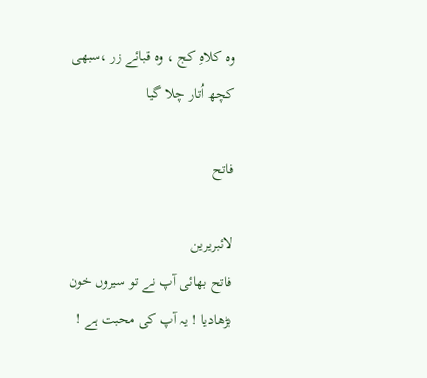وہ کلاہِ کج ، وہ قبائے زر ،سبھی کچھ اُتار چلا گیا

فاتح

لائبریرین
فاتح بھائی آپ نے تو سیروں خون بڑھادیا ! یہ آپ کی محبت ہے !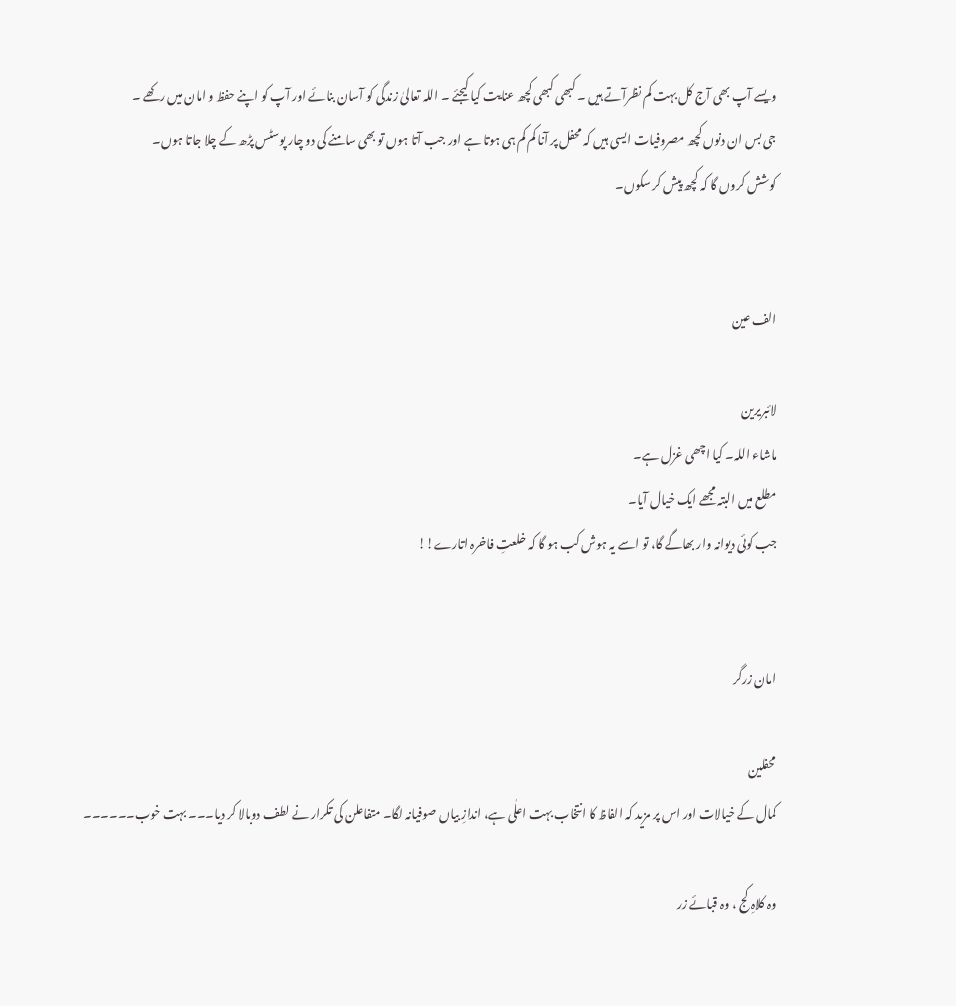ویسے آپ بھی آج کل بہت کم نظرآتے ہیں ۔ کبھی کبھی کچھ عنایت کیا کیجئے ۔ اللہ تعالیٰ زندگی کو آسان بنائے اور آپ کو اپنے حفظ و امان میں رکھے ۔
جی بس ان دنوں کچھ مصروفیات ایسی ہیں کہ محفل پر آنا کم کم ہی ہوتا ہے اور جب آتا ہوں تو بھی سامنے کی دو چار پوسٹس پڑھ کے چلا جاتا ہوں۔
کوشش کروں گا کہ کچھ پیش کر سکوں۔


الف عین

لائبریرین
ماشاء اللہ۔ کیا اچھی غزل ہے۔
مطلع میں البتہ مجھے ایک خیال آیا۔
جب کوئی دیوانہ وار بھاگے گا، تو اسے یہ ہوش کب ہو گا کہ خلعتِ فاخرہ اتارے!!


امان زرگر

محفلین
کمال کے خیالات اور اس پر مزید کہ الفاظ کا انتخاب بہت اعلٰی ہے، اندازِ بیاں صوفیانہ لگا۔ متفاعلن کی تکرار نے لطف دوبالا کر دیا۔۔۔ بہت خوب۔۔۔۔۔۔

وہ کلاہِ کج ، وہ قبائے زر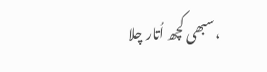،سبھی کچھ اُتار چلا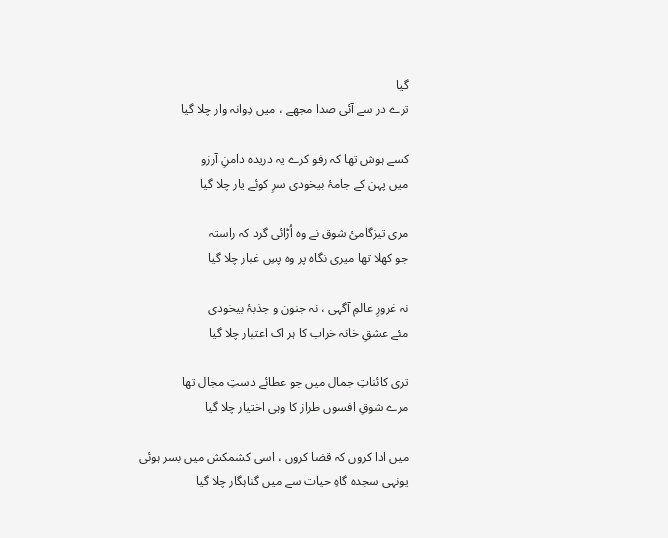گیا
ترے در سے آئی صدا مجھے ، میں دِوانہ وار چلا گیا

کسے ہوش تھا کہ رفو کرے یہ دریدہ دامنِ آرزو
میں پہن کے جامۂ بیخودی سرِ کوئے یار چلا گیا

مری تیزگامئ شوق نے وہ اُڑائی گرد کہ راستہ
جو کھلا تھا میری نگاہ پر وہ پسِ غبار چلا گیا

نہ غرورِ عالمِ آگہی ، نہ جنون و جذبۂ بیخودی
مئے عشقِ خانہ خراب کا ہر اک اعتبار چلا گیا

تری کائناتِ جمال میں جو عطائے دستِ مجال تھا
مرے شوقِ افسوں طراز کا وہی اختیار چلا گیا

میں ادا کروں کہ قضا کروں ، اسی کشمکش میں بسر ہوئی
یونہی سجدہ گاہِ حیات سے میں گناہگار چلا گیا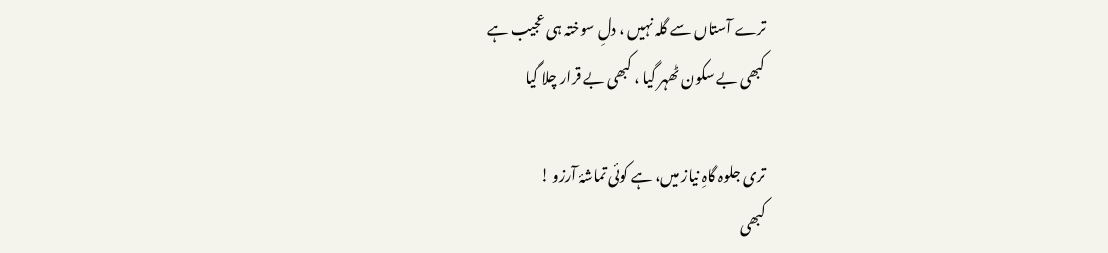ترے آستاں سے گلہ نہیں ، دلِ سوختہ ہی عجیب ہے
کبھی بے سکون ٹھہر گیا ، کبھی بے قرار چلا گیا

تری جلوہ گاہِ نیاز میں، ہے کوئی تماشۂ آرزو !
کبھی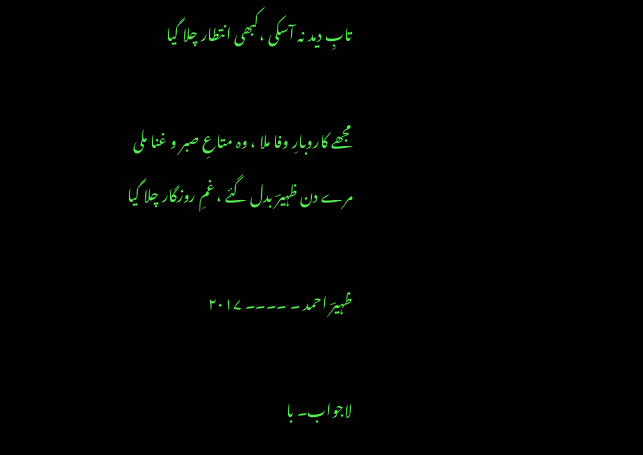تابِ دید نہ آسکی ،کبھی انتطار چلا گیا

مجھے کاروبارِ وفا ملا ، وہ متاعِ صبر و غنا ملی
مرے دن ظہیرؔ بدل گئے ، غمِ روزگار چلا گیا

ظہیرؔ احمد ۔ ۔۔۔۔ ۲۰۱۷

لاجواب۔ با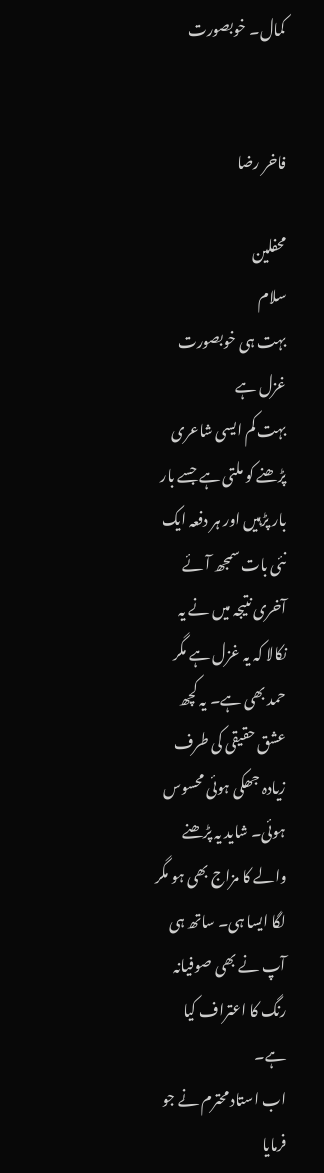کمال۔ خوبصورت


فاخر رضا

محفلین
سلام
بہت ہی خوبصورت غزل ہے
بہت کم ایسی شاعری پڑھنے کو ملتی ہے جسے بار بار پڑہیں اور ہر دفعہ ایک نئی بات سمجھ آئے
آخری نتیجہ میں نے یہ نکالا کہ یہ غزل ہے مگر حمد بھی ہے۔ یہ کچھ عشق حقیقی کی طرف زیادہ جھکی ہوئی محسوس ہوئی۔ شاید یہ پڑھنے والے کا مزاج بھی ہو مگر لگا ایسا ہی۔ ساتھ ہی آپ نے بھی صوفیانہ رنگ کا اعتراف کیا ہے۔
اب استاد محترم نے جو فرمایا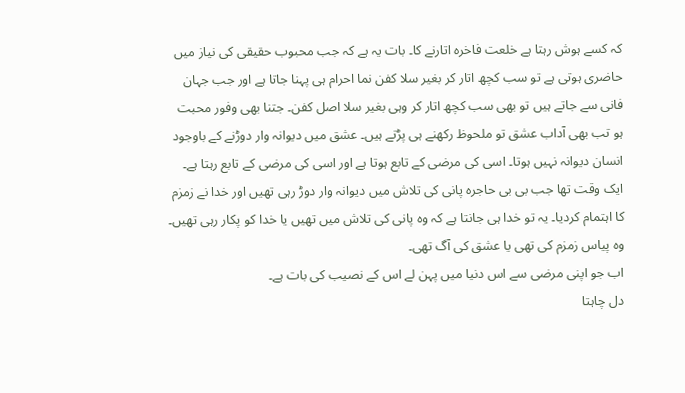کہ کسے ہوش رہتا ہے خلعت فاخرہ اتارنے کا۔ بات یہ ہے کہ جب محبوب حقیقی کی نیاز میں حاضری ہوتی ہے تو سب کچھ اتار کر بغیر سلا کفن نما احرام ہی پہنا جاتا ہے اور جب جہان فانی سے جاتے ہیں تو بھی سب کچھ اتار کر وہی بغیر سلا اصل کفن۔ جتنا بھی وفور محبت ہو تب بھی آداب عشق تو ملحوظ رکھنے ہی پڑتے ہیں۔ عشق میں دیوانہ وار دوڑنے کے باوجود انسان دیوانہ نہیں ہوتا۔ اسی کی مرضی کے تابع ہوتا ہے اور اسی کی مرضی کے تابع رہتا ہے۔ ایک وقت تھا جب بی بی حاجرہ پانی کی تلاش میں دیوانہ وار دوڑ رہی تھیں اور خدا نے زمزم کا اہتمام کردیا۔ یہ تو خدا ہی جانتا ہے کہ وہ پانی کی تلاش میں تھیں یا خدا کو پکار رہی تھیں۔ وہ پیاس زمزم کی تھی یا عشق کی آگ تھی۔
اب جو اپنی مرضی سے اس دنیا میں پہن لے اس کے نصیب کی بات ہے۔
دل چاہتا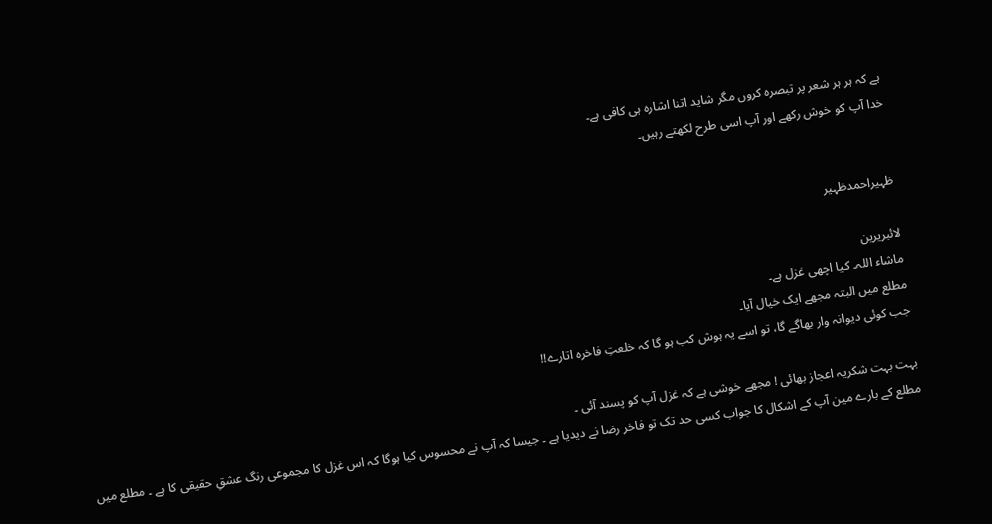ہے کہ ہر ہر شعر پر تبصرہ کروں مگر شاید اتنا اشارہ ہی کافی ہے۔
خدا آپ کو خوش رکھے اور آپ اسی طرح لکھتے رہیں۔


ظہیراحمدظہیر

لائبریرین
ماشاء اللہ۔ کیا اچھی غزل ہے۔
مطلع میں البتہ مجھے ایک خیال آیا۔
جب کوئی دیوانہ وار بھاگے گا، تو اسے یہ ہوش کب ہو گا کہ خلعتِ فاخرہ اتارے!!

بہت بہت شکریہ اعجاز بھائی ! مجھے خوشی ہے کہ غزل آپ کو پسند آئی ۔
مطلع کے بارے مین آپ کے اشکال کا جواب کسی حد تک تو فاخر رضا نے دیدیا ہے ۔ جیسا کہ آپ نے محسوس کیا ہوگا کہ اس غزل کا مجموعی رنگ عشقِ حقیقی کا ہے ۔ مطلع میں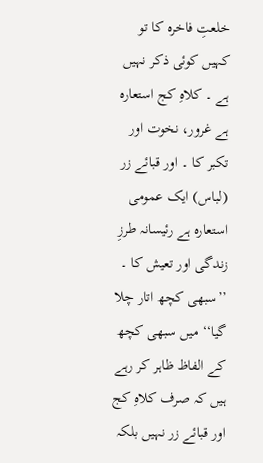خلعتِ فاخرہ کا تو کہیں کوئی ذکر نہیں ہے ۔ کلاہِ کج استعارہ ہے غرور، نخوت اور تکبر کا ۔ اور قبائے زر (لباس) ایک عمومی استعارہ ہے رئیسانہ طرزِ زندگی اور تعیش کا ۔ ’’سبھی کچھ اتار چلا گیا‘‘ میں سبھی کچھ کے الفاظ ظاہر کر رہے ہیں کہ صرف کلاہِ کج اور قبائے زر نہیں بلکہ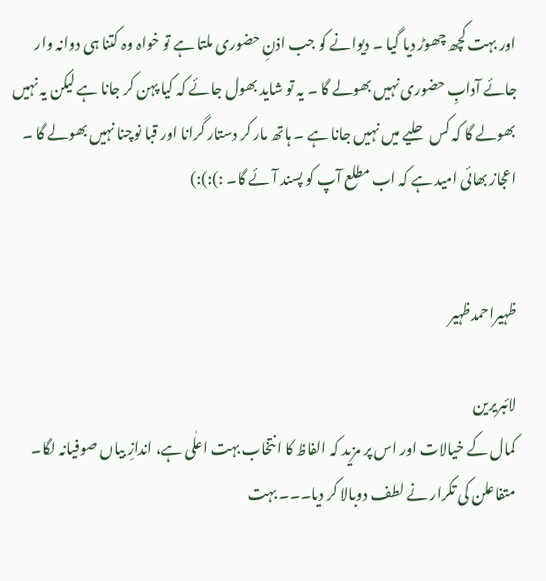اور بہت کچھ چھوڑ دیا گیا ۔ دیوانے کو جب اذنِ حضوری ملتا ہے تو خواہ وہ کتنا ہی دوانہ وار جائے آدابِ حضوری نہیں بھولے گا ۔ یہ تو شاید بھول جائے کہ کیا پہن کر جانا ہے لیکن یہ نہیں بھولے گا کہ کس حلیے میں نہیں جانا ہے ۔ ہاتھ مار کر دستار گرانا اور قبا نوچنا نہیں بھولے گا ۔
اعجاز بھائی امید ہے کہ اب مطلع آپ کو پسند آئے گا۔ :):):)


ظہیراحمدظہیر

لائبریرین
کمال کے خیالات اور اس پر مزید کہ الفاظ کا انتخاب بہت اعلٰی ہے، اندازِ بیاں صوفیانہ لگا۔ متفاعلن کی تکرار نے لطف دوبالا کر دیا۔۔۔ بہت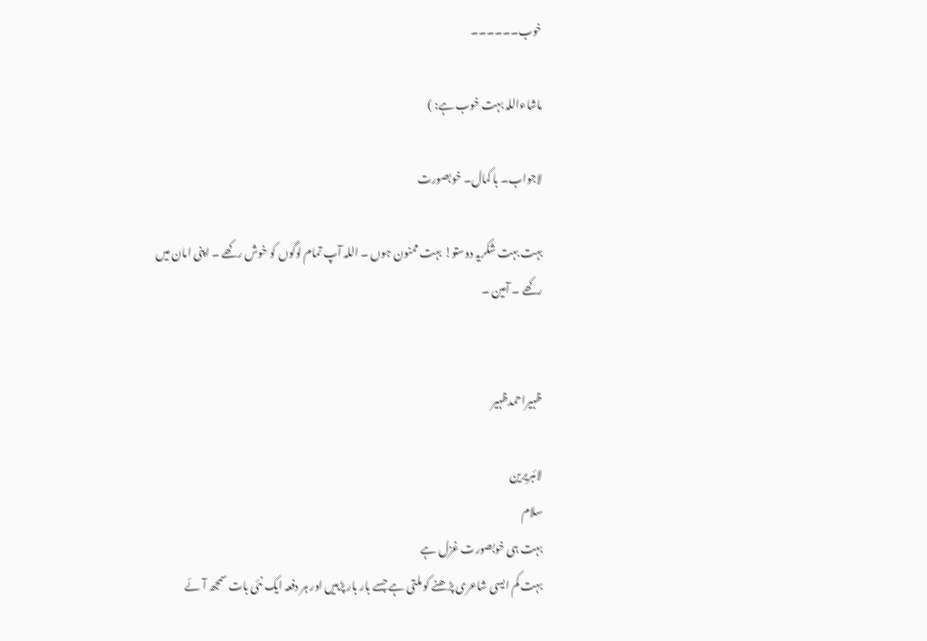خوب۔۔۔۔۔۔

ماشاءاللہ بہت خوب ہے: )

لاجواب۔ با کمال۔ خوبصورت

بہت بہت شکریہ دوستو! بہت ممنون ہوں ۔ اللہ آپ تمام لوگوں کو خوش رکھے ۔ اپنی امان میں رکھے ۔ آمین ۔


ظہیراحمدظہیر

لائبریرین
سلام
بہت ہی خوبصورت غزل ہے
بہت کم ایسی شاعری پڑھنے کو ملتی ہے جسے بار بار پڑہیں اور ہر دفعہ ایک نئی بات سمجھ آئے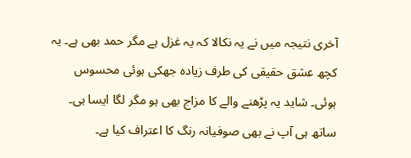آخری نتیجہ میں نے یہ نکالا کہ یہ غزل ہے مگر حمد بھی ہے۔ یہ کچھ عشق حقیقی کی طرف زیادہ جھکی ہوئی محسوس ہوئی۔ شاید یہ پڑھنے والے کا مزاج بھی ہو مگر لگا ایسا ہی۔ ساتھ ہی آپ نے بھی صوفیانہ رنگ کا اعتراف کیا ہے۔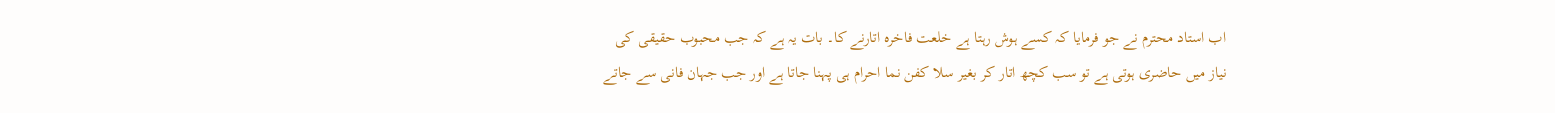اب استاد محترم نے جو فرمایا کہ کسے ہوش رہتا ہے خلعت فاخرہ اتارنے کا۔ بات یہ ہے کہ جب محبوب حقیقی کی نیاز میں حاضری ہوتی ہے تو سب کچھ اتار کر بغیر سلا کفن نما احرام ہی پہنا جاتا ہے اور جب جہان فانی سے جاتے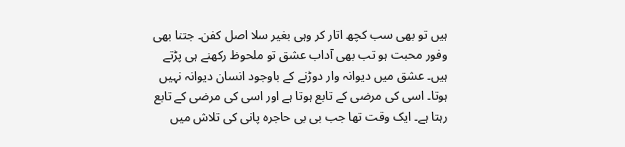ہیں تو بھی سب کچھ اتار کر وہی بغیر سلا اصل کفن۔ جتنا بھی وفور محبت ہو تب بھی آداب عشق تو ملحوظ رکھنے ہی پڑتے ہیں۔ عشق میں دیوانہ وار دوڑنے کے باوجود انسان دیوانہ نہیں ہوتا۔ اسی کی مرضی کے تابع ہوتا ہے اور اسی کی مرضی کے تابع رہتا ہے۔ ایک وقت تھا جب بی بی حاجرہ پانی کی تلاش میں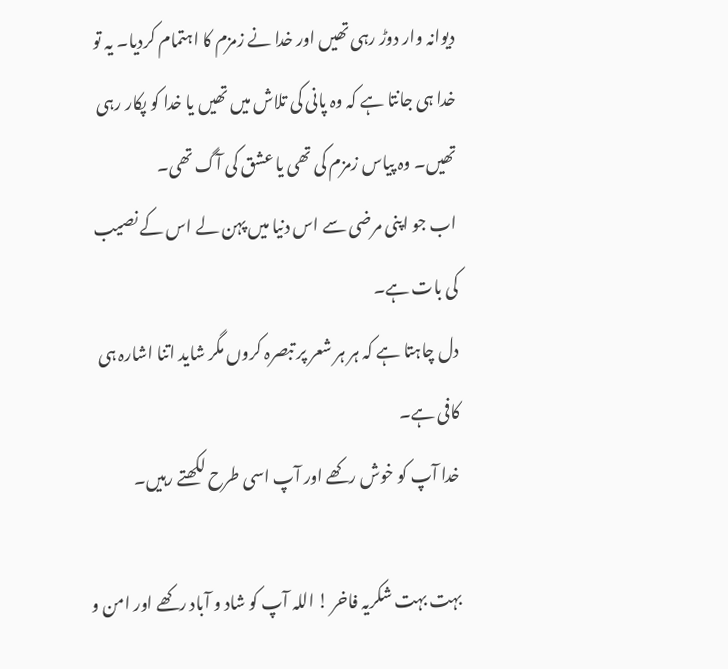دیوانہ وار دوڑ رہی تھیں اور خدا نے زمزم کا اہتمام کردیا۔ یہ تو خدا ہی جانتا ہے کہ وہ پانی کی تلاش میں تھیں یا خدا کو پکار رہی تھیں۔ وہ پیاس زمزم کی تھی یا عشق کی آگ تھی۔
اب جو اپنی مرضی سے اس دنیا میں پہن لے اس کے نصیب کی بات ہے۔
دل چاہتا ہے کہ ہر ہر شعر پر تبصرہ کروں مگر شاید اتنا اشارہ ہی کافی ہے۔
خدا آپ کو خوش رکھے اور آپ اسی طرح لکھتے رہیں۔

بہت بہت شکریہ فاخر ! اللہ آپ کو شاد و آباد رکھے اور امن و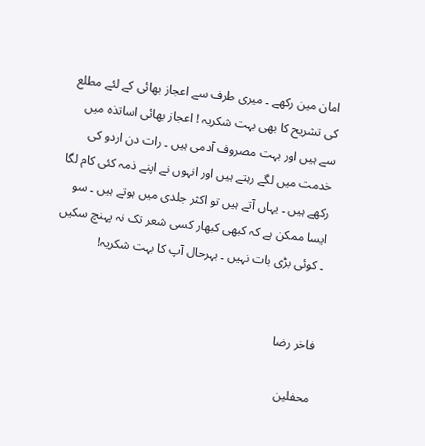امان مین رکھے ۔ میری طرف سے اعجاز بھائی کے لئے مطلع کی تشریح کا بھی بہت شکریہ ! اعجاز بھائی اساتذہ میں سے ہیں اور بہت مصروف آدمی ہیں ۔ رات دن اردو کی خدمت میں لگے رہتے ہیں اور انہوں نے اپنے ذمہ کئی کام لگا رکھے ہیں ۔ یہاں آتے ہیں تو اکثر جلدی میں ہوتے ہیں ۔ سو ایسا ممکن ہے کہ کبھی کبھار کسی شعر تک نہ پہنچ سکیں ۔ کوئی بڑی بات نہیں ۔ بہرحال آپ کا بہت شکریہ!


فاخر رضا

محفلین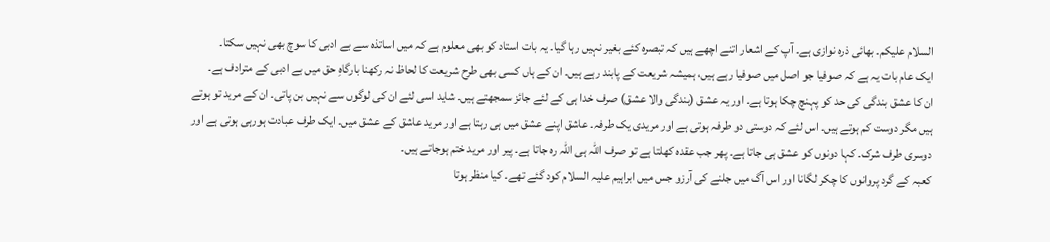السلام علیکم۔ بھائی ذرہ نوازی ہے۔ آپ کے اشعار اتنے اچھے ہیں کہ تبصرہ کئے بغیر نہیں رہا گیا۔ یہ بات استاد کو بھی معلوم ہے کہ میں اساتذہ سے بے ادبی کا سوچ بھی نہیں سکتا۔
ایک عام بات یہ ہے کہ صوفیا جو اصل میں صوفیا رہے ہیں، ہمیشہ شریعت کے پابند رہے ہیں۔ ان کے ہاں کسی بھی طرح شریعت کا لحاظ نہ رکھنا بارگاہِ حق میں بے ادبی کے مترادف ہے۔
ان کا عشق بندگی کی حد کو پہنچ چکا ہوتا ہے۔ اور یہ عشق (بندگی والا عشق) صرف خدا ہی کے لئے جائز سمجھتے ہیں۔ شاید اسی لئے ان کی لوگوں سے نہیں بن پاتی۔ ان کے مرید تو ہوتے ہیں مگر دوست کم ہوتے ہیں۔ اس لئے کہ دوستی دو طرفہ ہوتی ہے اور مریدی یک طرفہ۔ عاشق اپنے عشق میں ہی رہتا ہے اور مرید عاشق کے عشق میں۔ ایک طرف عبادت ہورہی ہوتی ہے اور دوسری طرف شرک۔ کہا دونوں کو عشق ہی جاتا ہے۔ پھر جب عقدہ کھلتا ہے تو صرف اللہ ہی اللہ رہ جاتا ہے۔ پیر اور مرید ختم ہوجاتے ہیں۔
کعبہ کے گرد پروانوں کا چکر لگانا اور اس آگ میں جلنے کی آرزو جس میں ابراہیم علیہ السلام کود گئے تھے۔ کیا منظر ہوتا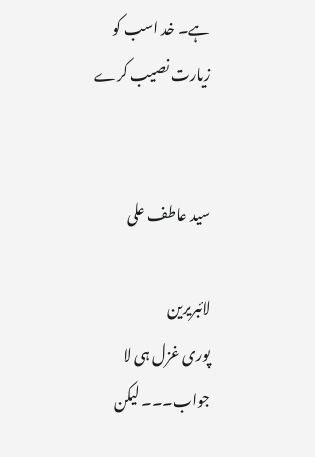ہے۔ خد اسب کو زیارت نصیب کرے


سید عاطف علی

لائبریرین
پوری غزل ہی لا جواب۔۔۔ لیکن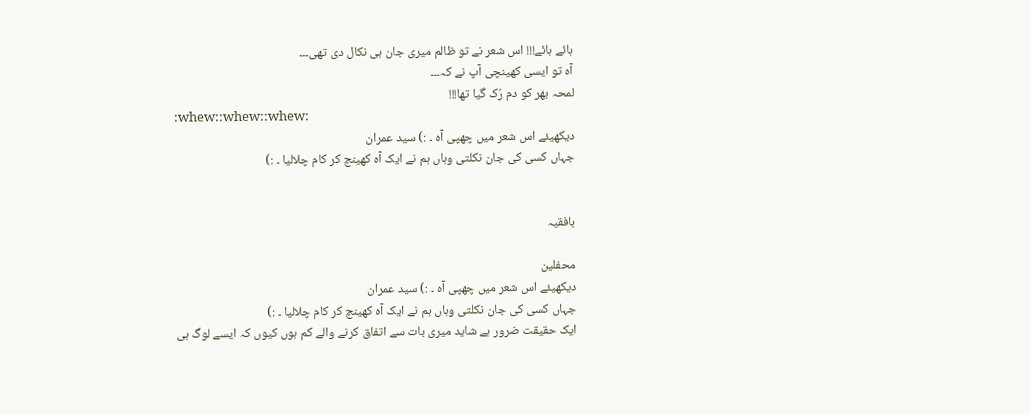ہائے ہائے!!! اس شعر نے تو ظالم میری جان ہی نکال دی تھی۔۔۔
آہ تو ایسی کھینچی آپ نے کہ۔۔۔
لمحہ بھر کو دم رُک گیا تھا!!!
:whew::whew::whew:
دیکھیئے اس شعر میں چھپی آہ ۔ :) سید عمران
جہاں کسی کی جان نکلتی وہاں ہم نے ایک آہ کھینچ کر کام چلالیا ۔ :)


بافقیہ

محفلین
دیکھیئے اس شعر میں چھپی آہ ۔ :) سید عمران
جہاں کسی کی جان نکلتی وہاں ہم نے ایک آہ کھینچ کر کام چلالیا ۔ :)
ایک حقیقت ضرور ہے شاید میری بات سے اتفاق کرنے والے کم ہوں کیوں کہ ایسے لوگ ہی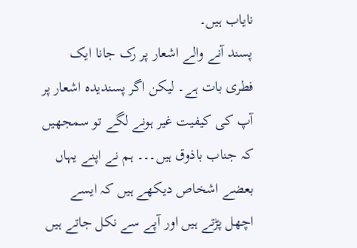نایاب ہیں۔
پسند آنے والے اشعار پر رک جانا ایک فطری بات ہے۔ لیکن اگر پسندیدہ اشعار پر آپ کی کیفیت غیر ہونے لگے تو سمجھیں کہ جناب باذوق ہیں۔۔۔ ہم نے اپنے یہاں بعضے اشخاص دیکھے ہیں کہ ایسے اچھل پڑتے ہیں اور آپے سے نکل جاتے ہیں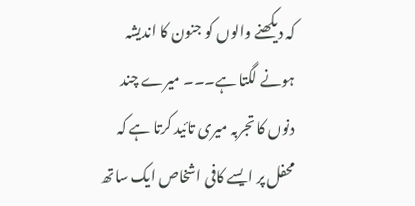کہ دیکھنے والوں کو جنون کا اندیشہ ہونے لگتا ہے۔۔۔ میرے چند دنوں کا تجربہ میری تائید کرتا ہے کہ محفل پر ایسے کافی اشخاص ایک ساتھ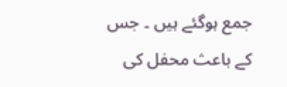جمع ہوگئے ہیں ۔ جس کے باعث محفل کی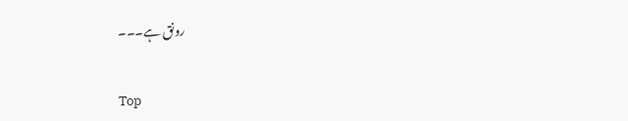رونق ہے۔۔۔

Top